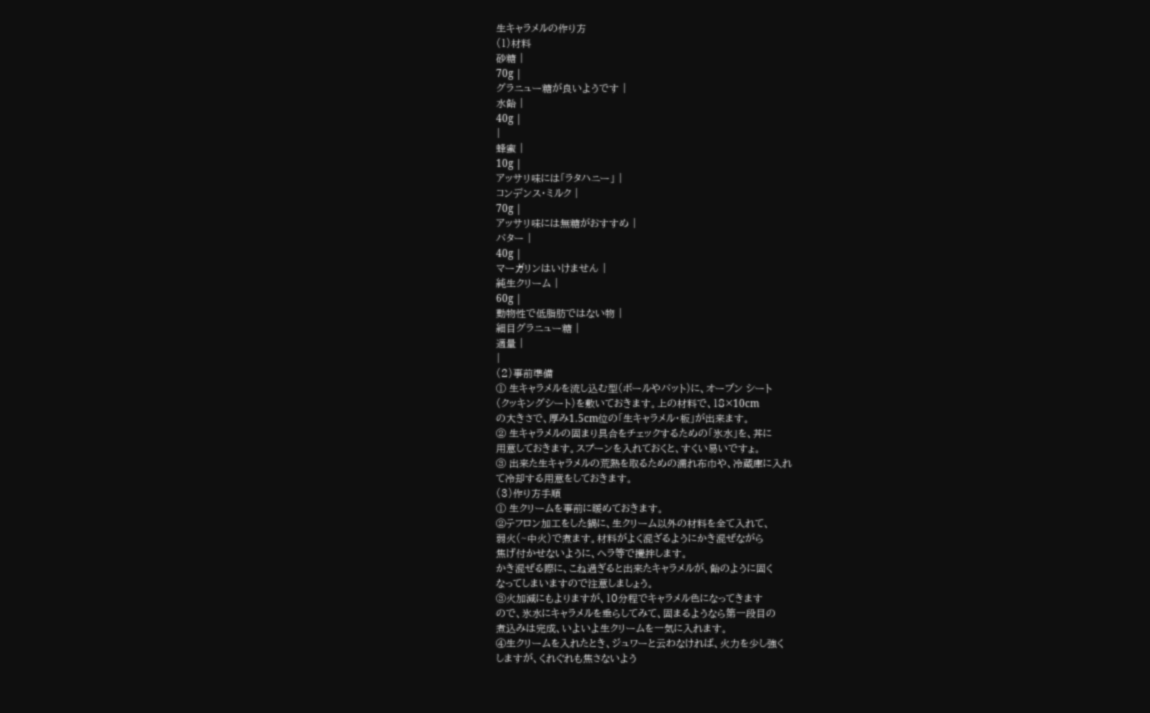生キャラメルの作り方
(1)材料
砂糖 |
70g |
グラニュー糖が良いようです |
水飴 |
40g |
|
蜂蜜 |
10g |
アッサリ味には「ラタハニー」 |
コンデンス・ミルク |
70g |
アッサリ味には無糖がおすすめ |
バター |
40g |
マーガリンはいけません |
純生クリーム |
60g |
動物性で低脂肪ではない物 |
細目グラニュー糖 |
適量 |
|
(2)事前準備
① 生キャラメルを流し込む型(ボールやバット)に、オーブン シート
(クッキングシート)を敷いておきます。上の材料で、18×10cm
の大きさで、厚み1.5cm位の「生キャラメル・板」が出来ます。
② 生キャラメルの固まり具合をチェックするための「氷水」を、丼に
用意しておきます。スプーンを入れておくと、すくい易いですょ。
③ 出来た生キャラメルの荒熱を取るための濡れ布巾や、冷蔵庫に入れ
て冷却する用意をしておきます。
(3)作り方手順
① 生クリームを事前に暖めておきます。
②テフロン加工をした鍋に、生クリーム以外の材料を全て入れて、
弱火(~中火)で煮ます。材料がよく混ざるようにかき混ぜながら
焦げ付かせないように、ヘラ等で攪拌します。
かき混ぜる際に、こね過ぎると出来たキャラメルが、飴のように固く
なってしまいますので注意しましょう。
③火加減にもよりますが、10分程でキャラメル色になってきます
ので、氷水にキャラメルを垂らしてみて、固まるようなら第一段目の
煮込みは完成、いよいよ生クリームを一気に入れます。
④生クリームを入れたとき、ジュワーと云わなければ、火力を少し強く
しますが、くれぐれも焦さないよう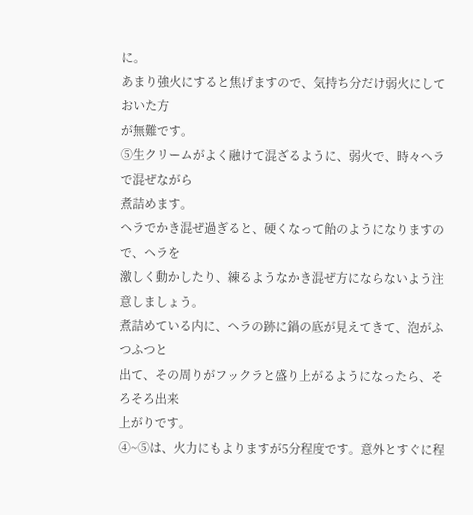に。
あまり強火にすると焦げますので、気持ち分だけ弱火にしておいた方
が無難です。
⑤生クリームがよく融けて混ざるように、弱火で、時々ヘラで混ぜながら
煮詰めます。
ヘラでかき混ぜ過ぎると、硬くなって飴のようになりますので、ヘラを
激しく動かしたり、練るようなかき混ぜ方にならないよう注意しましょう。
煮詰めている内に、ヘラの跡に鍋の底が見えてきて、泡がふつふつと
出て、その周りがフックラと盛り上がるようになったら、そろそろ出来
上がりです。
④~⑤は、火力にもよりますが5分程度です。意外とすぐに程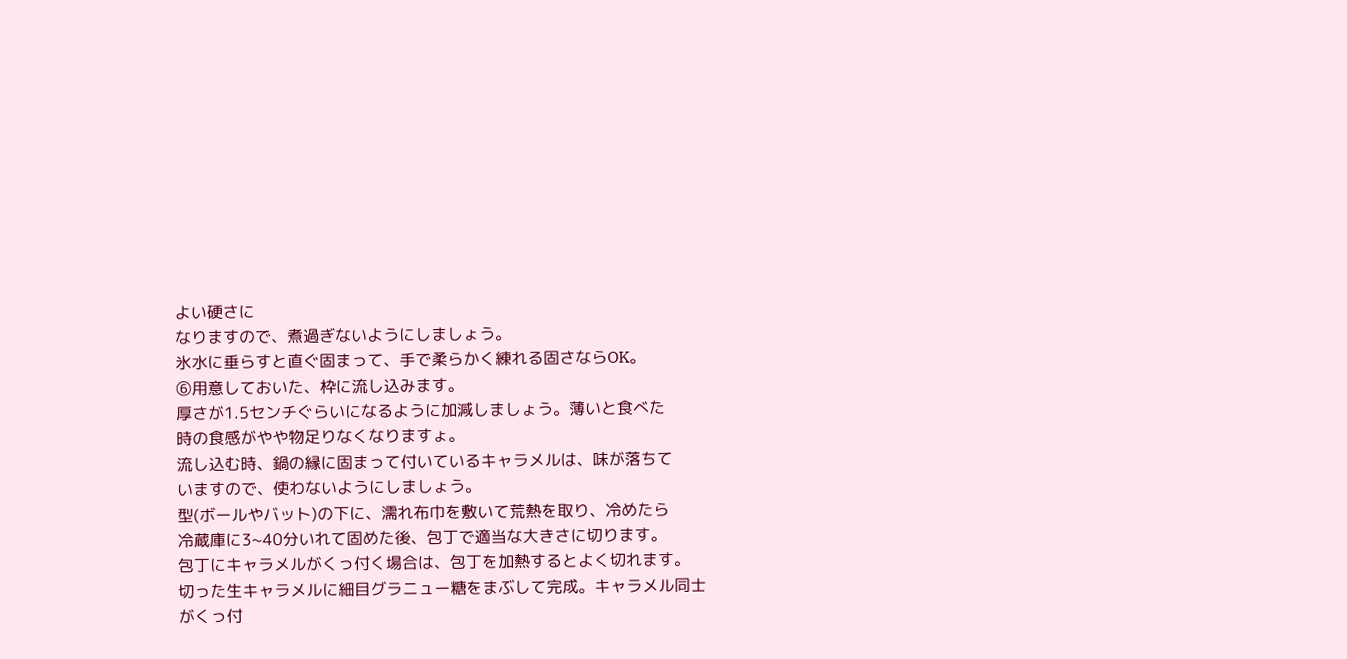よい硬さに
なりますので、煮過ぎないようにしましょう。
氷水に垂らすと直ぐ固まって、手で柔らかく練れる固さならOK。
⑥用意しておいた、枠に流し込みます。
厚さが1.5センチぐらいになるように加減しましょう。薄いと食べた
時の食感がやや物足りなくなりますょ。
流し込む時、鍋の縁に固まって付いているキャラメルは、味が落ちて
いますので、使わないようにしましょう。
型(ボールやバット)の下に、濡れ布巾を敷いて荒熱を取り、冷めたら
冷蔵庫に3~40分いれて固めた後、包丁で適当な大きさに切ります。
包丁にキャラメルがくっ付く場合は、包丁を加熱するとよく切れます。
切った生キャラメルに細目グラニュー糖をまぶして完成。キャラメル同士
がくっ付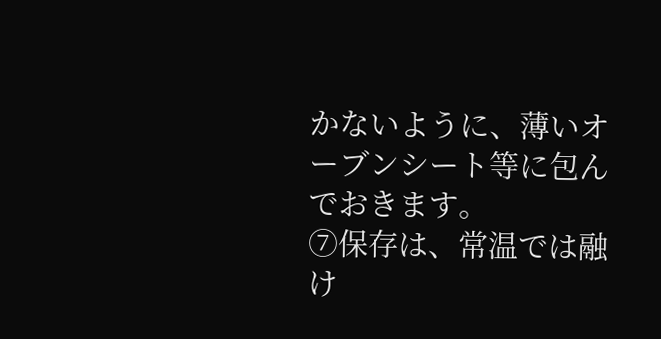かないように、薄いオーブンシート等に包んでおきます。
⑦保存は、常温では融け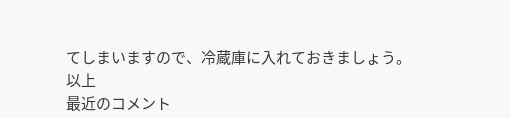てしまいますので、冷蔵庫に入れておきましょう。
以上
最近のコメント